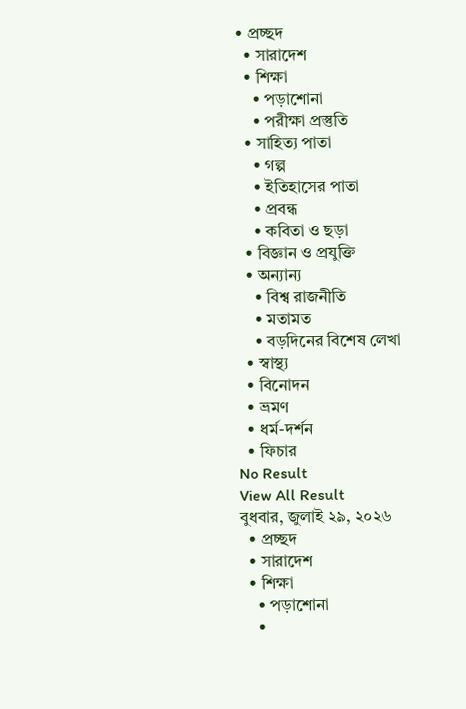• প্রচ্ছদ
  • সারাদেশ
  • শিক্ষা
    • পড়াশোনা
    • পরীক্ষা প্রস্তুতি
  • সাহিত্য পাতা
    • গল্প
    • ইতিহাসের পাতা
    • প্রবন্ধ
    • কবিতা ও ছড়া
  • বিজ্ঞান ও প্রযুক্তি
  • অন্যান্য
    • বিশ্ব রাজনীতি
    • মতামত
    • বড়দিনের বিশেষ লেখা
  • স্বাস্থ্য
  • বিনোদন
  • ভ্রমণ
  • ধর্ম-দর্শন
  • ফিচার
No Result
View All Result
বুধবার, জুলাই ২৯, ২০২৬
  • প্রচ্ছদ
  • সারাদেশ
  • শিক্ষা
    • পড়াশোনা
    •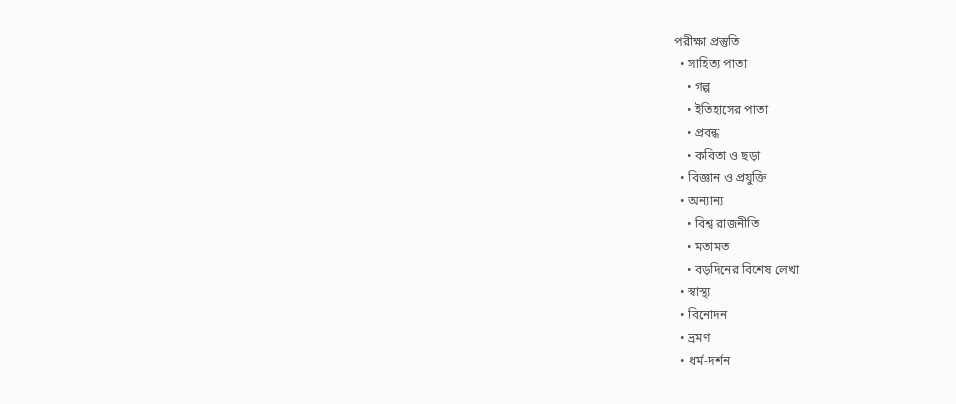পরীক্ষা প্রস্তুতি
  • সাহিত্য পাতা
    • গল্প
    • ইতিহাসের পাতা
    • প্রবন্ধ
    • কবিতা ও ছড়া
  • বিজ্ঞান ও প্রযুক্তি
  • অন্যান্য
    • বিশ্ব রাজনীতি
    • মতামত
    • বড়দিনের বিশেষ লেখা
  • স্বাস্থ্য
  • বিনোদন
  • ভ্রমণ
  • ধর্ম-দর্শন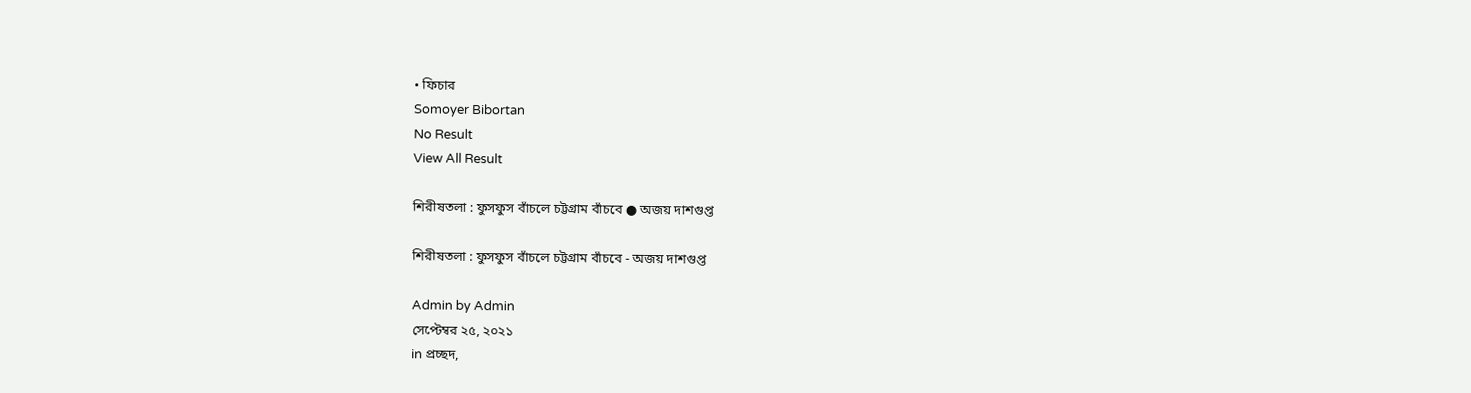• ফিচার
Somoyer Bibortan
No Result
View All Result

শিরীষতলা : ফুসফুস বাঁচলে চট্টগ্রাম বাঁচবে ● অজয় দাশগুপ্ত

শিরীষতলা : ফুসফুস বাঁচলে চট্টগ্রাম বাঁচবে - অজয় দাশগুপ্ত

Admin by Admin
সেপ্টেম্বর ২৫, ২০২১
in প্রচ্ছদ,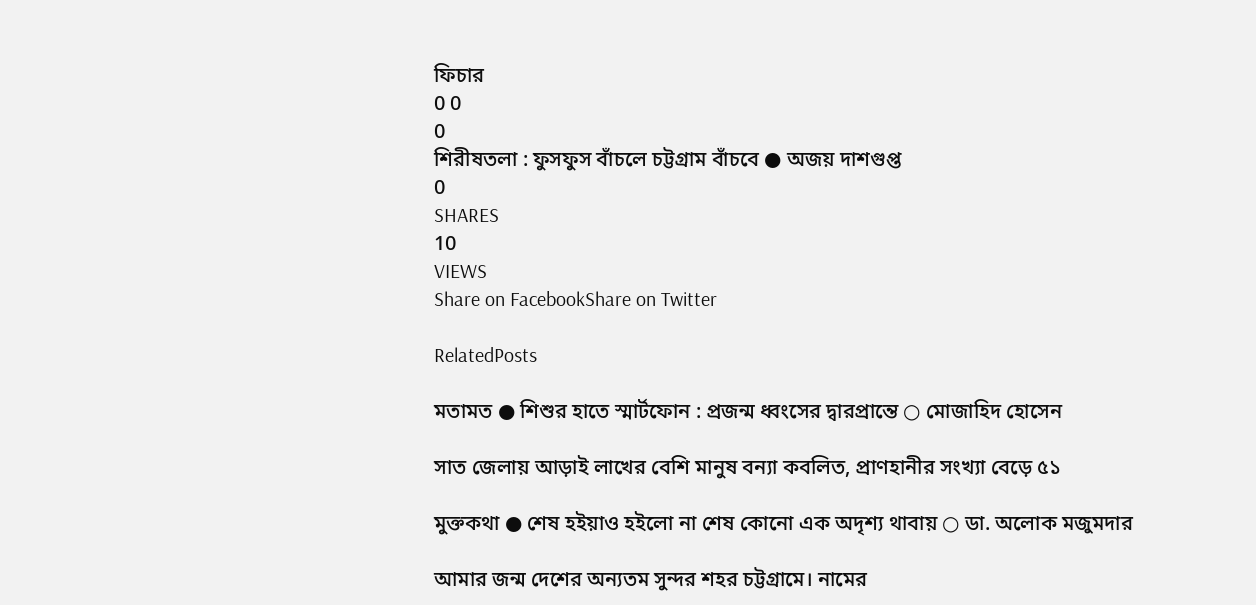ফিচার
0 0
0
শিরীষতলা : ফুসফুস বাঁচলে চট্টগ্রাম বাঁচবে ● অজয় দাশগুপ্ত
0
SHARES
10
VIEWS
Share on FacebookShare on Twitter

RelatedPosts

মতামত ● শিশুর হাতে স্মার্টফোন : প্রজন্ম ধ্বংসের দ্বারপ্রান্তে ○ মোজাহিদ হোসেন

সাত জেলায় আড়াই লাখের বেশি মানুষ বন্যা কবলিত, প্রাণহানীর সংখ্যা বেড়ে ৫১

মুক্তকথা ● শেষ হইয়াও হইলো না শেষ কোনো এক অদৃশ্য থাবায় ○ ডা. অলোক মজুমদার

আমার জন্ম দেশের অন্যতম সুন্দর শহর চট্টগ্রামে। নামের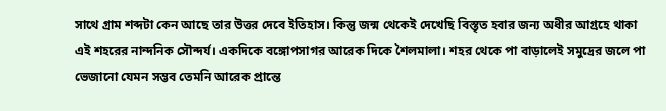সাথে গ্রাম শব্দটা কেন আছে তার উত্তর দেবে ইতিহাস। কিন্তু জন্ম থেকেই দেখেছি বিস্তৃত হবার জন্য অধীর আগ্রহে থাকা এই শহরের নান্দনিক সৌন্দর্য। একদিকে বঙ্গোপসাগর আরেক দিকে শৈলমালা। শহর থেকে পা বাড়ালেই সমুদ্রের জলে পা ভেজানো যেমন সম্ভব তেমনি আরেক প্রান্তে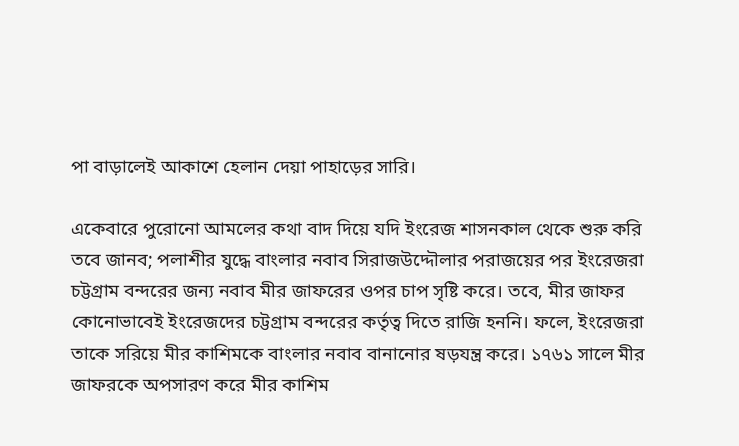পা বাড়ালেই আকাশে হেলান দেয়া পাহাড়ের সারি।

একেবারে পুরোনো আমলের কথা বাদ দিয়ে যদি ইংরেজ শাসনকাল থেকে শুরু করি তবে জানব; পলাশীর যুদ্ধে বাংলার নবাব সিরাজউদ্দৌলার পরাজয়ের পর ইংরেজরা চট্টগ্রাম বন্দরের জন্য নবাব মীর জাফরের ওপর চাপ সৃষ্টি করে। তবে, মীর জাফর কোনোভাবেই ইংরেজদের চট্টগ্রাম বন্দরের কর্তৃত্ব দিতে রাজি হননি। ফলে, ইংরেজরা তাকে সরিয়ে মীর কাশিমকে বাংলার নবাব বানানোর ষড়যন্ত্র করে। ১৭৬১ সালে মীর জাফরকে অপসারণ করে মীর কাশিম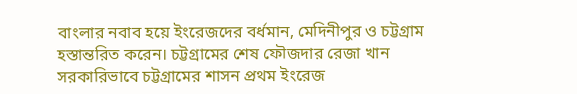বাংলার নবাব হয়ে ইংরেজদের বর্ধমান, মেদিনীপুর ও চট্টগ্রাম হস্তান্তরিত করেন। চট্টগ্রামের শেষ ফৌজদার রেজা খান সরকারিভাবে চট্টগ্রামের শাসন প্রথম ইংরেজ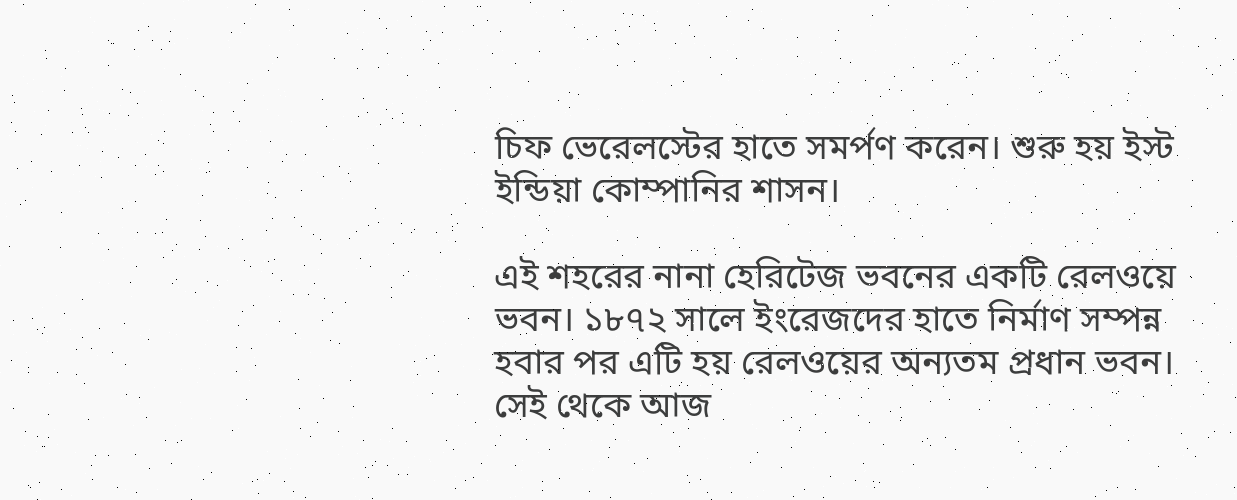চিফ ভেরেলস্টের হাতে সমর্পণ করেন। শুরু হয় ইস্ট ইন্ডিয়া কোম্পানির শাসন।

এই শহরের নানা হেরিটেজ ভবনের একটি রেলওয়ে ভবন। ১৮৭২ সালে ইংরেজদের হাতে নির্মাণ সম্পন্ন হবার পর এটি হয় রেলওয়ের অন্যতম প্রধান ভবন। সেই থেকে আজ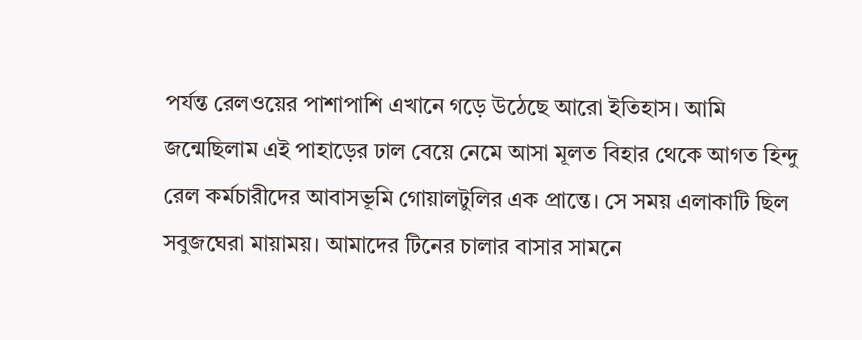পর্যন্ত রেলওয়ের পাশাপাশি এখানে গড়ে উঠেছে আরো ইতিহাস। আমি জন্মেছিলাম এই পাহাড়ের ঢাল বেয়ে নেমে আসা মূলত বিহার থেকে আগত হিন্দু রেল কর্মচারীদের আবাসভূমি গোয়ালটুলির এক প্রান্তে। সে সময় এলাকাটি ছিল সবুজঘেরা মায়াময়। আমাদের টিনের চালার বাসার সামনে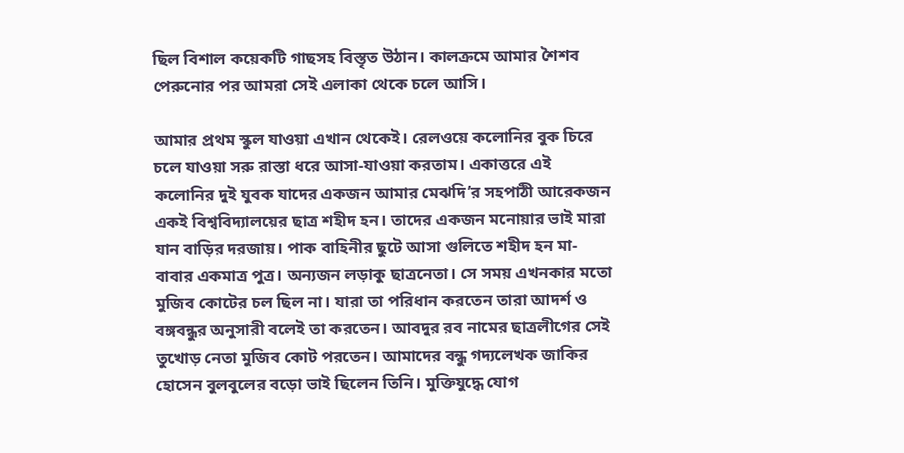ছিল বিশাল কয়েকটি গাছসহ বিস্তৃত উঠান। কালক্রমে আমার শৈশব পেরুনোর পর আমরা সেই এলাকা থেকে চলে আসি।

আমার প্রথম স্কুল যাওয়া এখান থেকেই। রেলওয়ে কলোনির বুক চিরে চলে যাওয়া সরু রাস্তা ধরে আসা-যাওয়া করতাম। একাত্তরে এই কলোনির দুই যুবক যাদের একজন আমার মেঝদি’র সহপাঠী আরেকজন একই বিশ্ববিদ্যালয়ের ছাত্র শহীদ হন। তাদের একজন মনোয়ার ভাই মারা যান বাড়ির দরজায়। পাক বাহিনীর ছুটে আসা গুলিতে শহীদ হন মা-বাবার একমাত্র পুত্র। অন্যজন লড়াকু ছাত্রনেতা। সে সময় এখনকার মতো মুজিব কোটের চল ছিল না। যারা তা পরিধান করতেন তারা আদর্শ ও বঙ্গবন্ধুর অনুসারী বলেই তা করতেন। আবদুর রব নামের ছাত্রলীগের সেই তুখোড় নেতা মুজিব কোট পরতেন। আমাদের বন্ধু গদ্যলেখক জাকির হোসেন বুলবুলের বড়ো ভাই ছিলেন তিনি। মুক্তিযুদ্ধে যোগ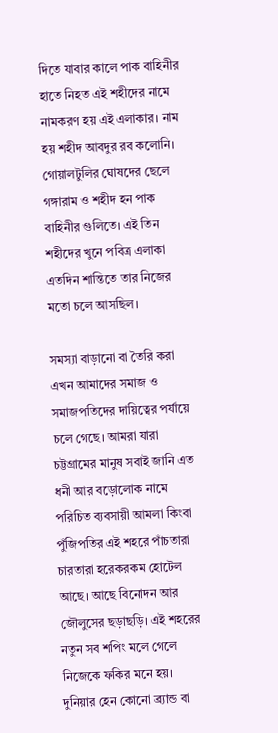দিতে যাবার কালে পাক বাহিনীর হাতে নিহত এই শহীদের নামে নামকরণ হয় এই এলাকার। নাম হয় শহীদ আবদুর রব কলোনি। গোয়ালটুলির ঘোষদের ছেলে গঙ্গারাম ও শহীদ হন পাক বাহিনীর গুলিতে। এই তিন শহীদের খুনে পবিত্র এলাকা এতদিন শান্তিতে তার নিজের মতো চলে আসছিল।

সমস্যা বাড়ানো বা তৈরি করা এখন আমাদের সমাজ ও সমাজপতিদের দায়িত্বের পর্যায়ে চলে গেছে। আমরা যারা চট্টগ্রামের মানুষ সবাই জানি এত ধনী আর বড়োলোক নামে পরিচিত ব্যবসায়ী আমলা কিংবা পুঁজিপতির এই শহরে পাঁচতারা চারতারা হরেকরকম হোটেল আছে। আছে বিনোদন আর জৌলুসের ছড়াছড়ি। এই শহরের নতুন সব শপিং মলে গেলে নিজেকে ফকির মনে হয়। দুনিয়ার হেন কোনো ব্র্যান্ড বা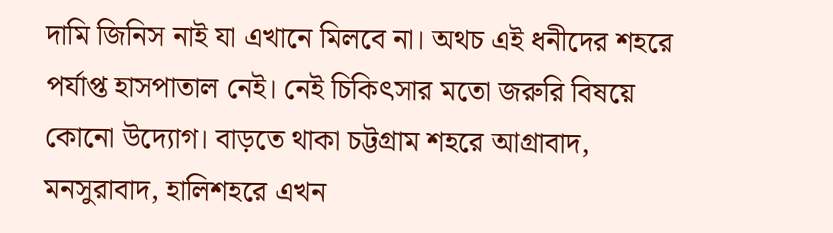দামি জিনিস নাই যা এখানে মিলবে না। অথচ এই ধনীদের শহরে পর্যাপ্ত হাসপাতাল নেই। নেই চিকিৎসার মতো জরুরি বিষয়ে কোনো উদ্যোগ। বাড়তে থাকা চট্টগ্রাম শহরে আগ্রাবাদ, মনসুরাবাদ, হালিশহরে এখন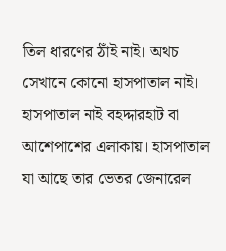তিল ধারণের ঠাঁই নাই। অথচ সেখানে কোনো হাসপাতাল নাই। হাসপাতাল নাই বহদ্দারহাট বা আশেপাশের এলাকায়। হাসপাতাল যা আছে তার ভেতর জেনারেল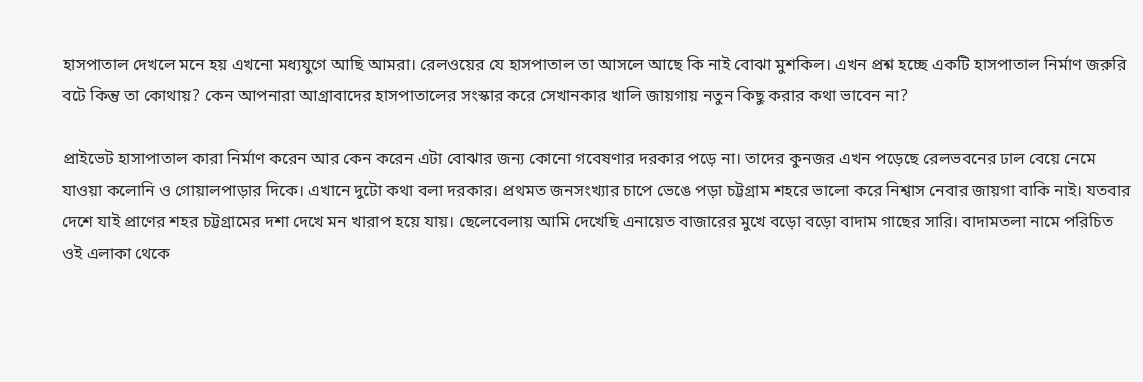হাসপাতাল দেখলে মনে হয় এখনো মধ্যযুগে আছি আমরা। রেলওয়ের যে হাসপাতাল তা আসলে আছে কি নাই বোঝা মুশকিল। এখন প্রশ্ন হচ্ছে একটি হাসপাতাল নির্মাণ জরুরি বটে কিন্তু তা কোথায়? কেন আপনারা আগ্রাবাদের হাসপাতালের সংস্কার করে সেখানকার খালি জায়গায় নতুন কিছু করার কথা ভাবেন না?

প্রাইভেট হাসাপাতাল কারা নির্মাণ করেন আর কেন করেন এটা বোঝার জন্য কোনো গবেষণার দরকার পড়ে না। তাদের কুনজর এখন পড়েছে রেলভবনের ঢাল বেয়ে নেমে যাওয়া কলোনি ও গোয়ালপাড়ার দিকে। এখানে দুটো কথা বলা দরকার। প্রথমত জনসংখ্যার চাপে ভেঙে পড়া চট্টগ্রাম শহরে ভালো করে নিশ্বাস নেবার জায়গা বাকি নাই। যতবার দেশে যাই প্রাণের শহর চট্টগ্রামের দশা দেখে মন খারাপ হয়ে যায়। ছেলেবেলায় আমি দেখেছি এনায়েত বাজারের মুখে বড়ো বড়ো বাদাম গাছের সারি। বাদামতলা নামে পরিচিত ওই এলাকা থেকে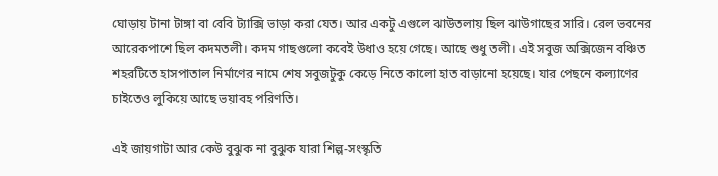ঘোড়ায় টানা টাঙ্গা বা বেবি ট্যাক্সি ভাড়া করা যেত। আর একটু এগুলে ঝাউতলায় ছিল ঝাউগাছের সারি। রেল ভবনের আরেকপাশে ছিল কদমতলী। কদম গাছগুলো কবেই উধাও হয়ে গেছে। আছে শুধু তলী। এই সবুজ অক্সিজেন বঞ্চিত শহরটিতে হাসপাতাল নির্মাণের নামে শেষ সবুজটুকু কেড়ে নিতে কালো হাত বাড়ানো হয়েছে। যার পেছনে কল্যাণের চাইতেও লুকিয়ে আছে ভয়াবহ পরিণতি।

এই জায়গাটা আর কেউ বুঝুক না বুঝুক যারা শিল্প-সংস্কৃতি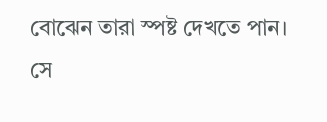বোঝেন তারা স্পষ্ট দেখতে পান। সে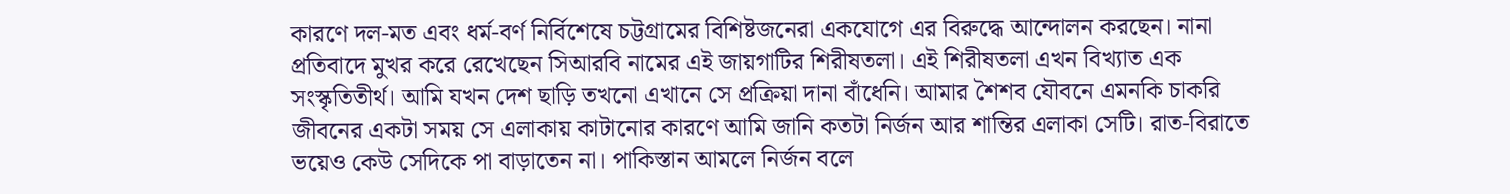কারণে দল-মত এবং ধর্ম-বর্ণ নির্বিশেষে চট্টগ্রামের বিশিষ্টজনেরা একযোগে এর বিরুদ্ধে আন্দোলন করছেন। নানা প্রতিবাদে মুখর করে রেখেছেন সিআরবি নামের এই জায়গাটির শিরীষতলা। এই শিরীষতলা এখন বিখ্যাত এক সংস্কৃতিতীর্থ। আমি যখন দেশ ছাড়ি তখনো এখানে সে প্রক্রিয়া দানা বাঁধেনি। আমার শৈশব যৌবনে এমনকি চাকরি জীবনের একটা সময় সে এলাকায় কাটানোর কারণে আমি জানি কতটা নির্জন আর শান্তির এলাকা সেটি। রাত-বিরাতে ভয়েও কেউ সেদিকে পা বাড়াতেন না। পাকিস্তান আমলে নির্জন বলে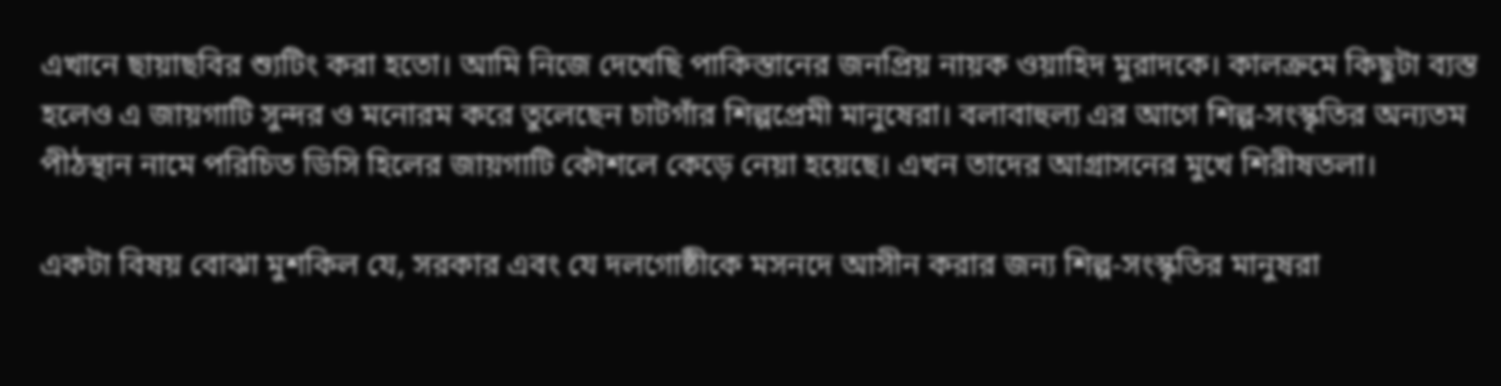এখানে ছায়াছবির শ্যুটিং করা হতো। আমি নিজে দেখেছি পাকিস্তানের জনপ্রিয় নায়ক ওয়াহিদ মুরাদকে। কালক্রমে কিছুটা ব্যস্ত হলেও এ জায়গাটি সুন্দর ও মনোরম করে তুলেছেন চাটগাঁর শিল্পপ্রেমী মানুষেরা। বলাবাহুল্য এর আগে শিল্প-সংস্কৃতির অন্যতম পীঠস্থান নামে পরিচিত ডিসি হিলের জায়গাটি কৌশলে কেড়ে নেয়া হয়েছে। এখন তাদের আগ্রাসনের মুখে শিরীষতলা।

একটা বিষয় বোঝা মুশকিল যে, সরকার এবং যে দলগোষ্ঠীকে মসনদে আসীন করার জন্য শিল্প-সংস্কৃতির মানুষরা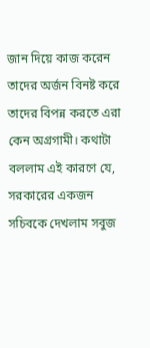জান দিয়ে কাজ করেন তাদের অর্জন বিনষ্ট করে তাদের বিপন্ন করতে এরা কেন অগ্রগামী। কথাটা বললাম এই কারণে যে, সরকারের একজন সচিবকে দেখলাম সবুজ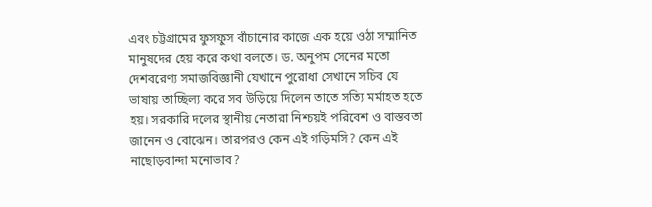এবং চট্টগ্রামের ফুসফুস বাঁচানোর কাজে এক হয়ে ওঠা সম্মানিত মানুষদের হেয় করে কথা বলতে। ড. অনুপম সেনের মতো দেশবরেণ্য সমাজবিজ্ঞানী যেখানে পুরোধা সেখানে সচিব যে ভাষায় তাচ্ছিল্য করে সব উড়িয়ে দিলেন তাতে সত্যি মর্মাহত হতে হয়। সরকারি দলের স্থানীয় নেতারা নিশ্চয়ই পরিবেশ ও বাস্তবতা জানেন ও বোঝেন। তারপরও কেন এই গড়িমসি? কেন এই নাছোড়বান্দা মনোভাব?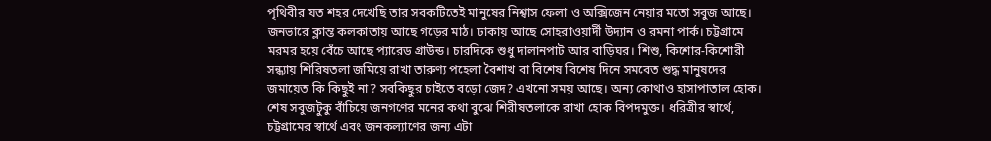পৃথিবীর যত শহর দেখেছি তার সবকটিতেই মানুষের নিশ্বাস ফেলা ও অক্সিজেন নেয়ার মতো সবুজ আছে। জনভারে ক্লান্ত কলকাতায় আছে গড়ের মাঠ। ঢাকায় আছে সোহরাওয়ার্দী উদ্যান ও রমনা পার্ক। চট্টগ্রামে মরমর হয়ে বেঁচে আছে প্যারেড গ্রাউন্ড। চারদিকে শুধু দালানপাট আর বাড়িঘর। শিশু, কিশোর-কিশোরী সন্ধ্যায় শিরিষতলা জমিয়ে রাখা তারুণ্য পহেলা বৈশাখ বা বিশেষ বিশেষ দিনে সমবেত শুদ্ধ মানুষদের জমায়েত কি কিছুই না? সবকিছুর চাইতে বড়ো জেদ? এখনো সময় আছে। অন্য কোথাও হাসাপাতাল হোক। শেষ সবুজটুকু বাঁচিয়ে জনগণের মনের কথা বুঝে শিরীষতলাকে রাখা হোক বিপদমুক্ত। ধরিত্রীর স্বার্থে, চট্টগ্রামের স্বার্থে এবং জনকল্যাণের জন্য এটা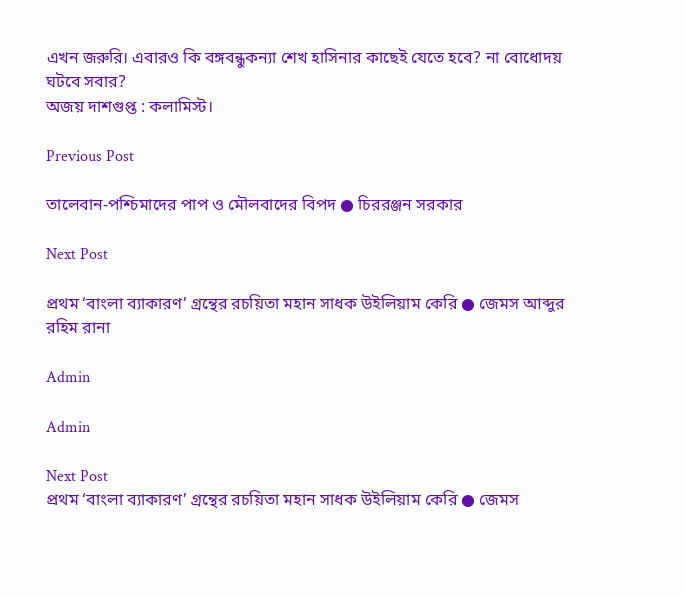এখন জরুরি। এবারও কি বঙ্গবন্ধুকন্যা শেখ হাসিনার কাছেই যেতে হবে? না বোধোদয় ঘটবে সবার?
অজয় দাশগুপ্ত : কলামিস্ট।

Previous Post

তালেবান-পশ্চিমাদের পাপ ও মৌলবাদের বিপদ ● চিররঞ্জন সরকার

Next Post

প্রথম ‘বাংলা ব্যাকারণ’ গ্রন্থের রচয়িতা মহান সাধক উইলিয়াম কেরি ● জেমস আব্দুর রহিম রানা

Admin

Admin

Next Post
প্রথম ‘বাংলা ব্যাকারণ’ গ্রন্থের রচয়িতা মহান সাধক উইলিয়াম কেরি ● জেমস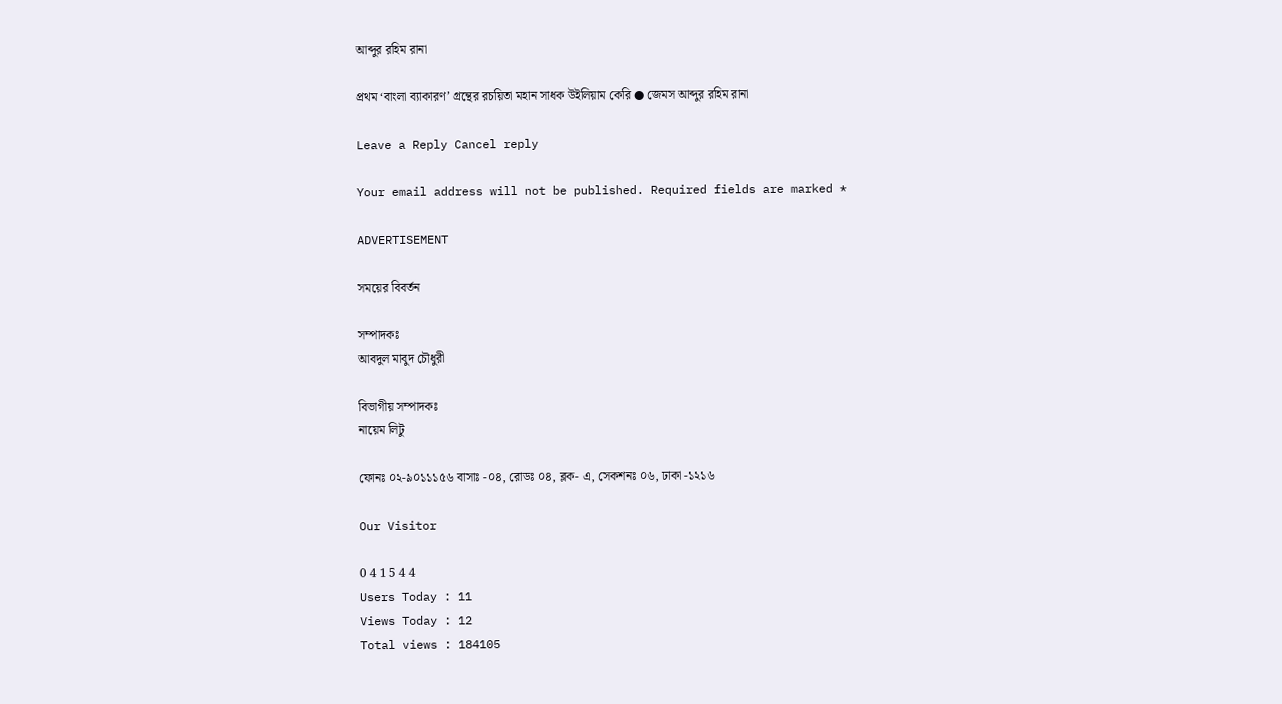আব্দুর রহিম রানা

প্রথম ‘বাংলা ব্যাকারণ’ গ্রন্থের রচয়িতা মহান সাধক উইলিয়াম কেরি ● জেমস আব্দুর রহিম রানা

Leave a Reply Cancel reply

Your email address will not be published. Required fields are marked *

ADVERTISEMENT

সময়ের বিবর্তন

সম্পাদকঃ
আবদুল মাবুদ চৌধুরী

বিভাগীয় সম্পাদকঃ
নায়েম লিটু

ফোনঃ ০২-৯০১১১৫৬ বাসাঃ -০৪, রোডঃ ০৪, ব্লক- এ, সেকশনঃ ০৬, ঢাকা -১২১৬

Our Visitor

0 4 1 5 4 4
Users Today : 11
Views Today : 12
Total views : 184105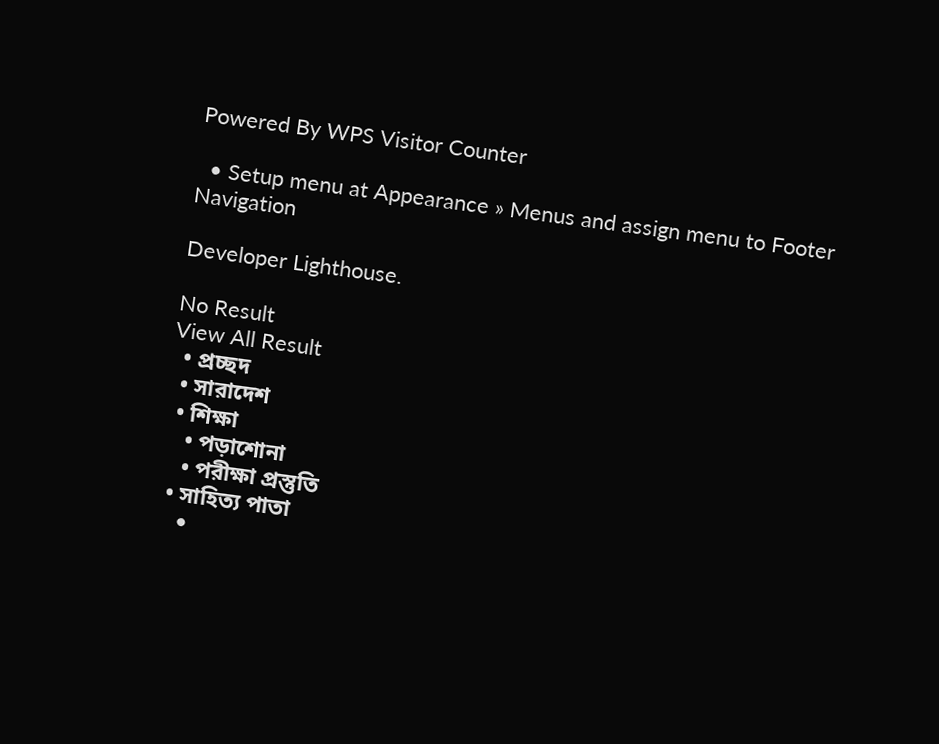Powered By WPS Visitor Counter

  • Setup menu at Appearance » Menus and assign menu to Footer Navigation

Developer Lighthouse.

No Result
View All Result
  • প্রচ্ছদ
  • সারাদেশ
  • শিক্ষা
    • পড়াশোনা
    • পরীক্ষা প্রস্তুতি
  • সাহিত্য পাতা
    •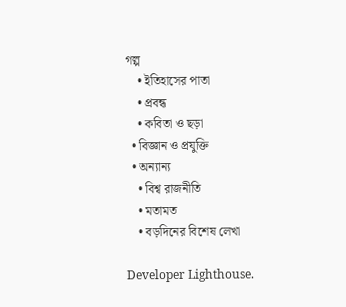গল্প
    • ইতিহাসের পাতা
    • প্রবন্ধ
    • কবিতা ও ছড়া
  • বিজ্ঞান ও প্রযুক্তি
  • অন্যান্য
    • বিশ্ব রাজনীতি
    • মতামত
    • বড়দিনের বিশেষ লেখা

Developer Lighthouse.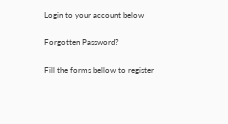Login to your account below

Forgotten Password?

Fill the forms bellow to register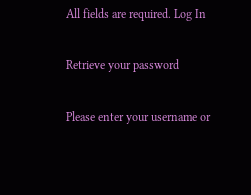All fields are required. Log In

Retrieve your password

Please enter your username or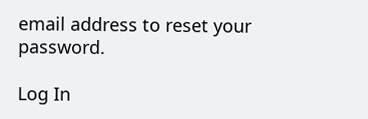email address to reset your password.

Log In